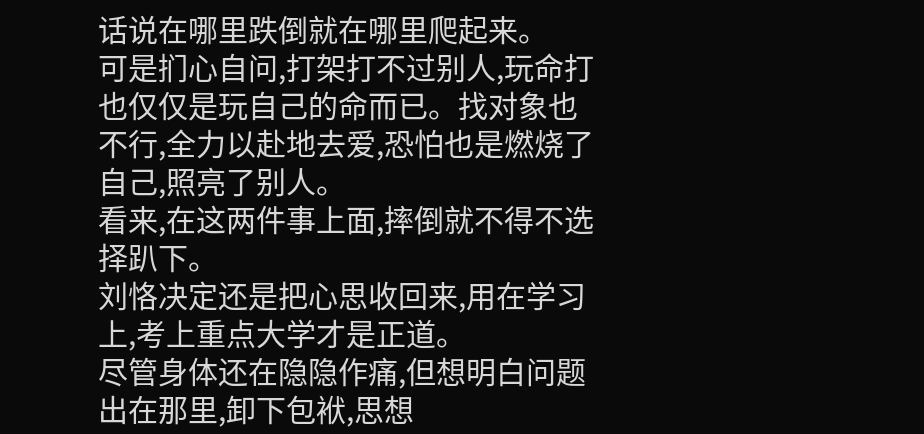话说在哪里跌倒就在哪里爬起来。
可是扪心自问,打架打不过别人,玩命打也仅仅是玩自己的命而已。找对象也不行,全力以赴地去爱,恐怕也是燃烧了自己,照亮了别人。
看来,在这两件事上面,摔倒就不得不选择趴下。
刘恪决定还是把心思收回来,用在学习上,考上重点大学才是正道。
尽管身体还在隐隐作痛,但想明白问题出在那里,卸下包袱,思想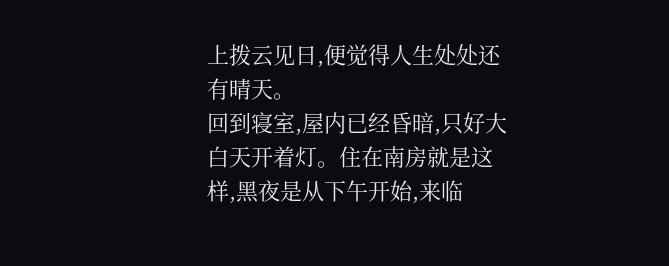上拨云见日,便觉得人生处处还有晴天。
回到寝室,屋内已经昏暗,只好大白天开着灯。住在南房就是这样,黑夜是从下午开始,来临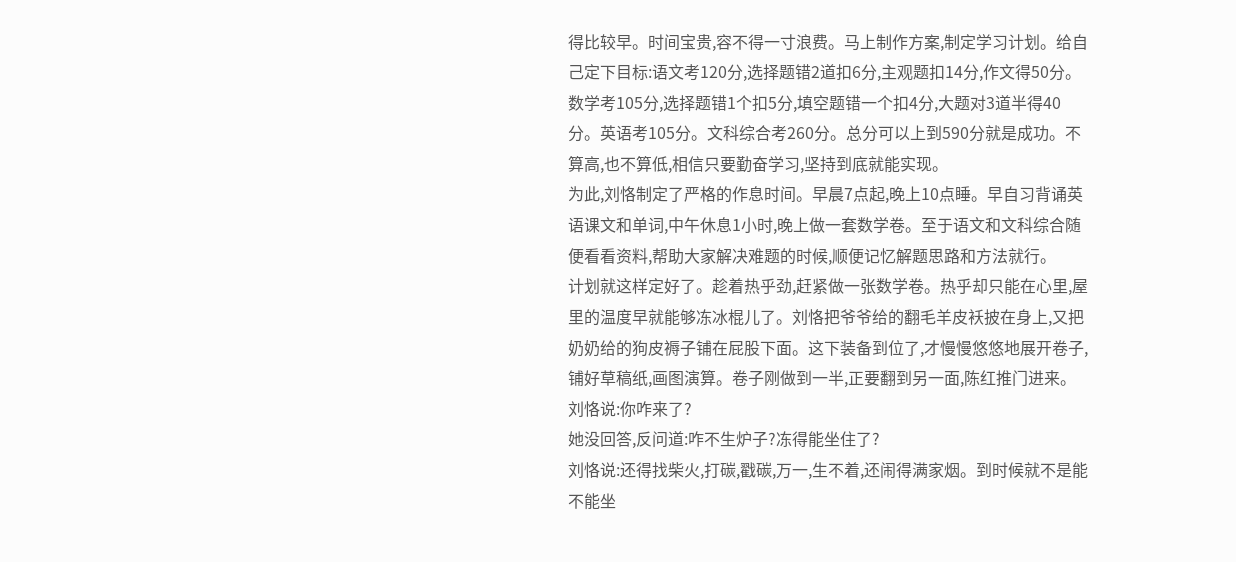得比较早。时间宝贵,容不得一寸浪费。马上制作方案,制定学习计划。给自己定下目标:语文考120分,选择题错2道扣6分,主观题扣14分,作文得50分。数学考105分,选择题错1个扣5分,填空题错一个扣4分,大题对3道半得40分。英语考105分。文科综合考260分。总分可以上到590分就是成功。不算高,也不算低,相信只要勤奋学习,坚持到底就能实现。
为此,刘恪制定了严格的作息时间。早晨7点起,晚上10点睡。早自习背诵英语课文和单词,中午休息1小时,晚上做一套数学卷。至于语文和文科综合随便看看资料,帮助大家解决难题的时候,顺便记忆解题思路和方法就行。
计划就这样定好了。趁着热乎劲,赶紧做一张数学卷。热乎却只能在心里,屋里的温度早就能够冻冰棍儿了。刘恪把爷爷给的翻毛羊皮袄披在身上,又把奶奶给的狗皮褥子铺在屁股下面。这下装备到位了,才慢慢悠悠地展开卷子,铺好草稿纸,画图演算。卷子刚做到一半,正要翻到另一面,陈红推门进来。
刘恪说:你咋来了?
她没回答,反问道:咋不生炉子?冻得能坐住了?
刘恪说:还得找柴火,打碳,戳碳,万一,生不着,还闹得满家烟。到时候就不是能不能坐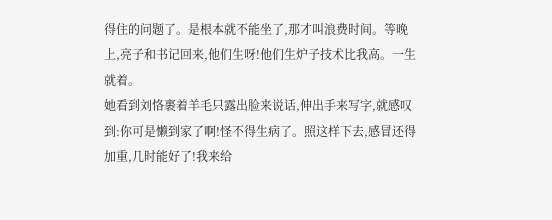得住的问题了。是根本就不能坐了,那才叫浪费时间。等晚上,亮子和书记回来,他们生呀!他们生炉子技术比我高。一生就着。
她看到刘恪裹着羊毛只露出脸来说话,伸出手来写字,就感叹到:你可是懒到家了啊!怪不得生病了。照这样下去,感冒还得加重,几时能好了!我来给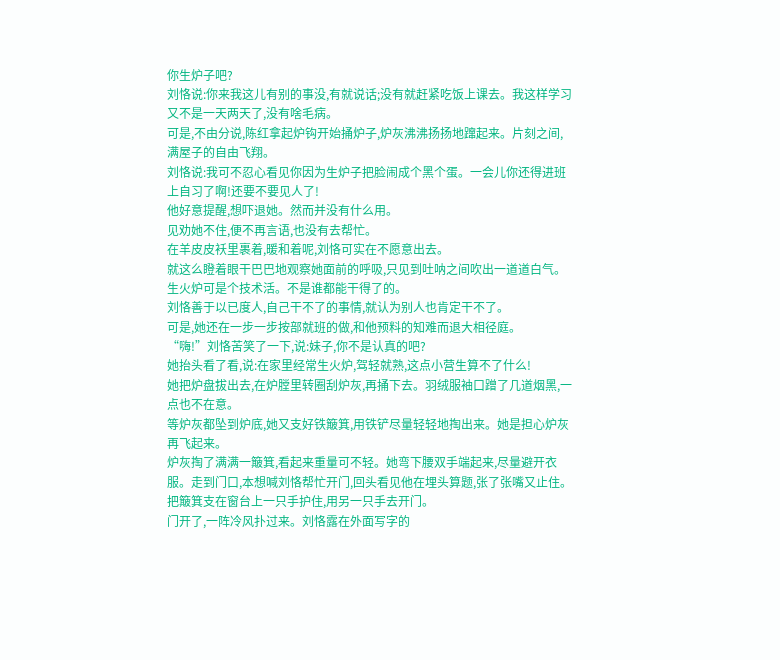你生炉子吧?
刘恪说:你来我这儿有别的事没,有就说话;没有就赶紧吃饭上课去。我这样学习又不是一天两天了,没有啥毛病。
可是,不由分说,陈红拿起炉钩开始捅炉子,炉灰沸沸扬扬地蹿起来。片刻之间,满屋子的自由飞翔。
刘恪说:我可不忍心看见你因为生炉子把脸闹成个黑个蛋。一会儿你还得进班上自习了啊!还要不要见人了!
他好意提醒,想吓退她。然而并没有什么用。
见劝她不住,便不再言语,也没有去帮忙。
在羊皮皮袄里裹着,暖和着呢,刘恪可实在不愿意出去。
就这么瞪着眼干巴巴地观察她面前的呼吸,只见到吐呐之间吹出一道道白气。
生火炉可是个技术活。不是谁都能干得了的。
刘恪善于以已度人,自己干不了的事情,就认为别人也肯定干不了。
可是,她还在一步一步按部就班的做,和他预料的知难而退大相径庭。
“嗨!”刘恪苦笑了一下,说:妹子,你不是认真的吧?
她抬头看了看,说:在家里经常生火炉,驾轻就熟,这点小营生算不了什么!
她把炉盘拔出去,在炉膛里转圈刮炉灰,再捅下去。羽绒服袖口蹭了几道烟黑,一点也不在意。
等炉灰都坠到炉底,她又支好铁簸箕,用铁铲尽量轻轻地掏出来。她是担心炉灰再飞起来。
炉灰掏了满满一簸箕,看起来重量可不轻。她弯下腰双手端起来,尽量避开衣服。走到门口,本想喊刘恪帮忙开门,回头看见他在埋头算题,张了张嘴又止住。把簸箕支在窗台上一只手护住,用另一只手去开门。
门开了,一阵冷风扑过来。刘恪露在外面写字的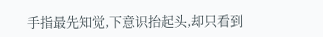手指最先知觉,下意识抬起头,却只看到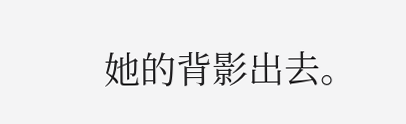她的背影出去。